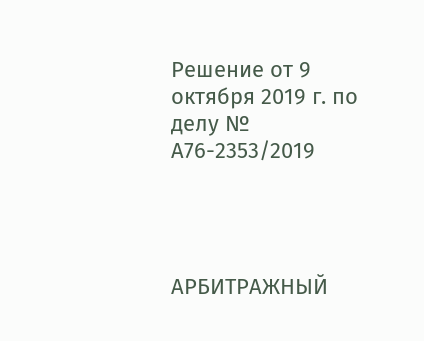Решение от 9 октября 2019 г. по делу № А76-2353/2019




АРБИТРАЖНЫЙ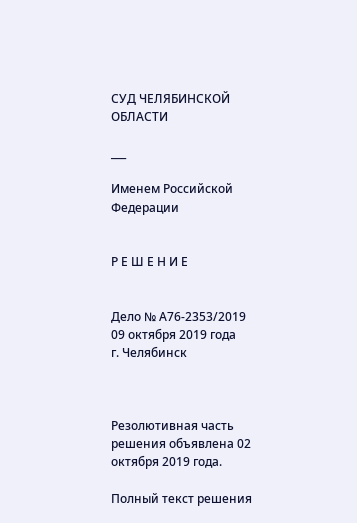СУД ЧЕЛЯБИНСКОЙ ОБЛАСТИ

___

Именем Российской Федерации


Р Е Ш Е Н И Е


Дело № А76-2353/2019
09 октября 2019 года
г. Челябинск



Резолютивная часть решения объявлена 02 октября 2019 года.

Полный текст решения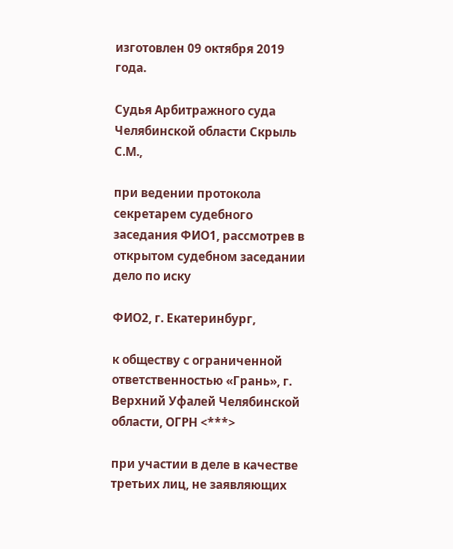изготовлен 09 октября 2019 года.

Судья Арбитражного суда Челябинской области Скрыль С.М.,

при ведении протокола секретарем судебного заседания ФИО1, рассмотрев в открытом судебном заседании дело по иску

ФИО2, г. Екатеринбург,

к обществу с ограниченной ответственностью «Грань», г. Верхний Уфалей Челябинской области, ОГРН <***>

при участии в деле в качестве третьих лиц, не заявляющих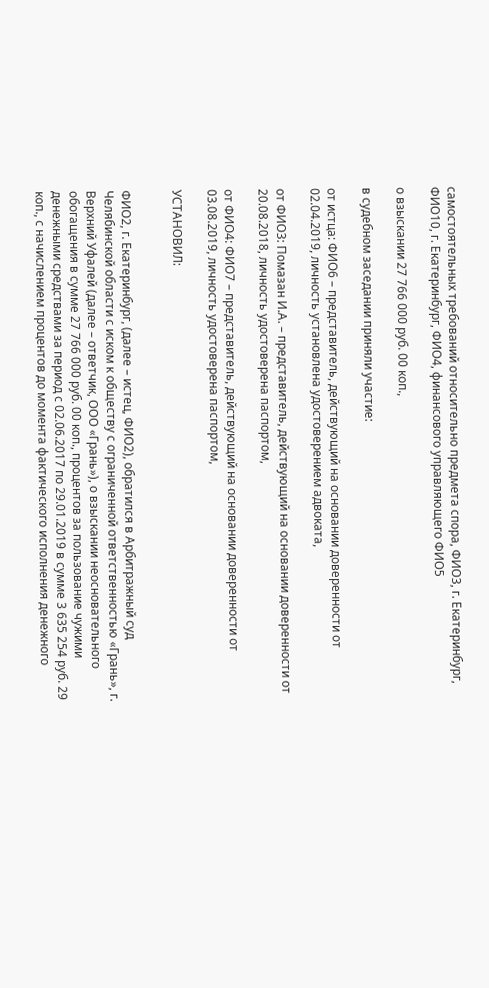самостоятельных требований относительно предмета спора, ФИО3, г. Екатеринбург, ФИО10, г. Екатеринбург, ФИО4, финансового управляющего ФИО5

о взыскании 27 766 000 руб. 00 коп.,

в судебном заседании приняли участие:

от истца: ФИО6 – представитель, действующий на основании доверенности от 02.04.2019, личность установлена удостоверением адвоката,

от ФИО3: Помазан И.А. – представитель, действующий на основании доверенности от 20.08.2018, личность удостоверена паспортом,

от ФИО4: ФИО7 – представитель, действующий на основании доверенности от 03.08.2019, личность удостоверена паспортом,

УСТАНОВИЛ:


ФИО2, г. Екатеринбург, (далее – истец, ФИО2), обратился в Арбитражный суд Челябинской области с иском к обществу с ограниченной ответственностью «Грань», г. Верхний Уфалей (далее – ответчик, ООО «Грань»), о взыскании неосновательного обогащения в сумме 27 766 000 руб. 00 коп., процентов за пользование чужими денежными средствами за период с 02.06.2017 по 29.01.2019 в сумме 3 635 254 руб. 29 коп., с начислением процентов до момента фактического исполнения денежного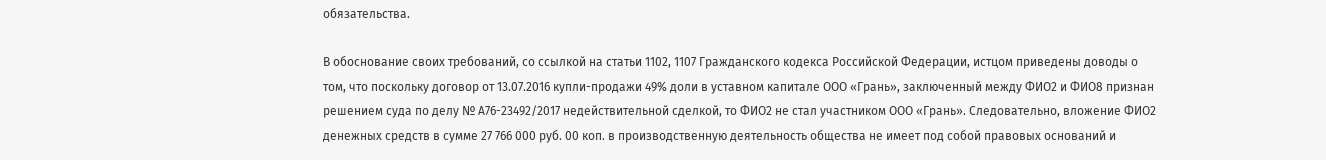обязательства.

В обоснование своих требований, со ссылкой на статьи 1102, 1107 Гражданского кодекса Российской Федерации, истцом приведены доводы о том, что поскольку договор от 13.07.2016 купли-продажи 49% доли в уставном капитале ООО «Грань», заключенный между ФИО2 и ФИО8 признан решением суда по делу № А76-23492/2017 недействительной сделкой, то ФИО2 не стал участником ООО «Грань». Следовательно, вложение ФИО2 денежных средств в сумме 27 766 000 руб. 00 коп. в производственную деятельность общества не имеет под собой правовых оснований и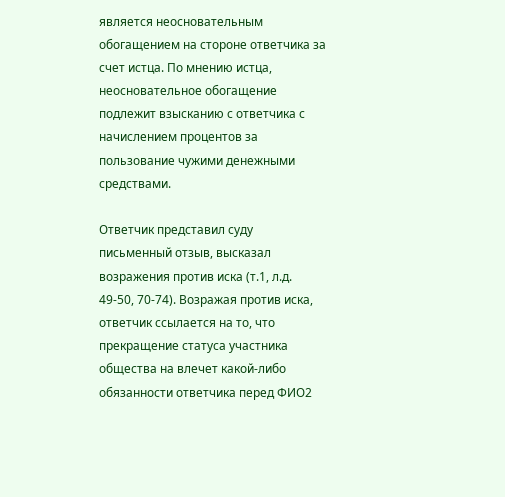является неосновательным обогащением на стороне ответчика за счет истца. По мнению истца, неосновательное обогащение подлежит взысканию с ответчика с начислением процентов за пользование чужими денежными средствами.

Ответчик представил суду письменный отзыв, высказал возражения против иска (т.1, л.д. 49-50, 70-74). Возражая против иска, ответчик ссылается на то, что прекращение статуса участника общества на влечет какой-либо обязанности ответчика перед ФИО2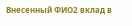Внесенный ФИО2 вклад в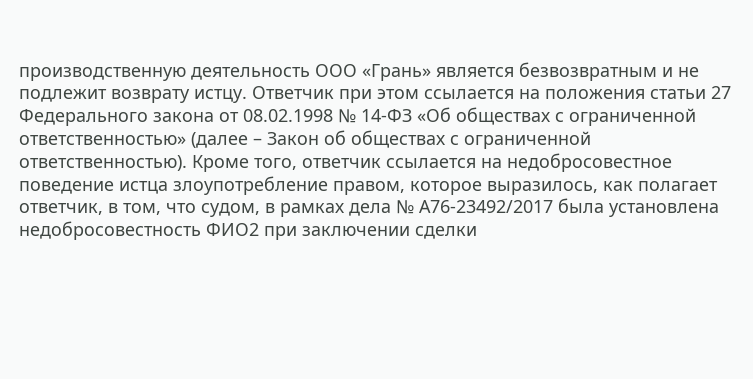производственную деятельность ООО «Грань» является безвозвратным и не подлежит возврату истцу. Ответчик при этом ссылается на положения статьи 27 Федерального закона от 08.02.1998 № 14-ФЗ «Об обществах с ограниченной ответственностью» (далее – Закон об обществах с ограниченной ответственностью). Кроме того, ответчик ссылается на недобросовестное поведение истца злоупотребление правом, которое выразилось, как полагает ответчик, в том, что судом, в рамках дела № А76-23492/2017 была установлена недобросовестность ФИО2 при заключении сделки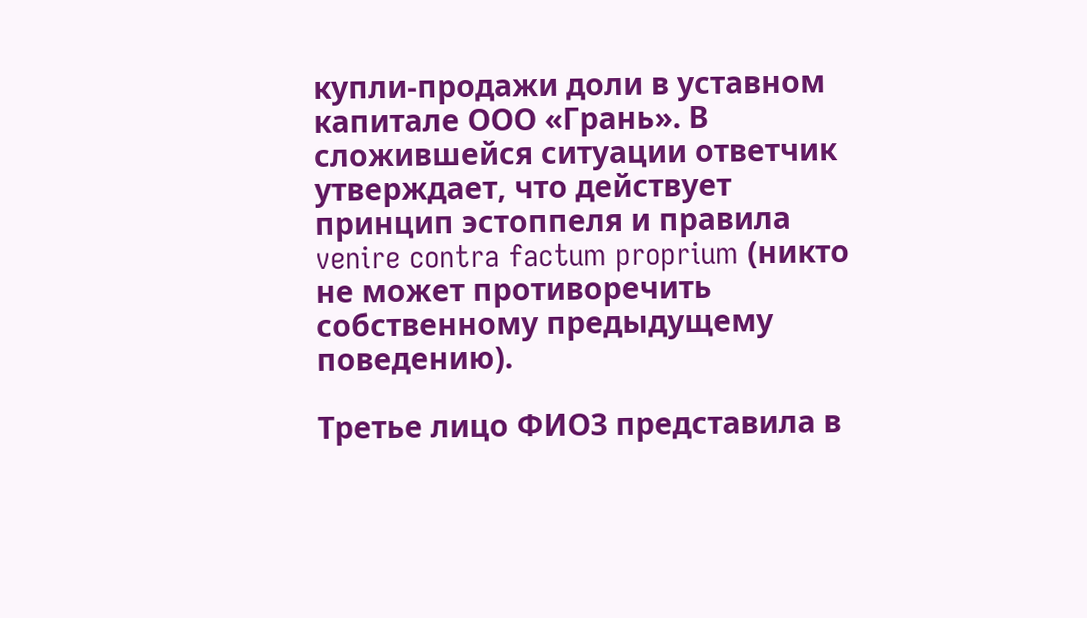купли-продажи доли в уставном капитале ООО «Грань». В сложившейся ситуации ответчик утверждает, что действует принцип эстоппеля и правила venire contra factum proprium (никто не может противоречить собственному предыдущему поведению).

Третье лицо ФИО3 представила в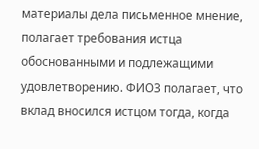материалы дела письменное мнение, полагает требования истца обоснованными и подлежащими удовлетворению. ФИО3 полагает, что вклад вносился истцом тогда, когда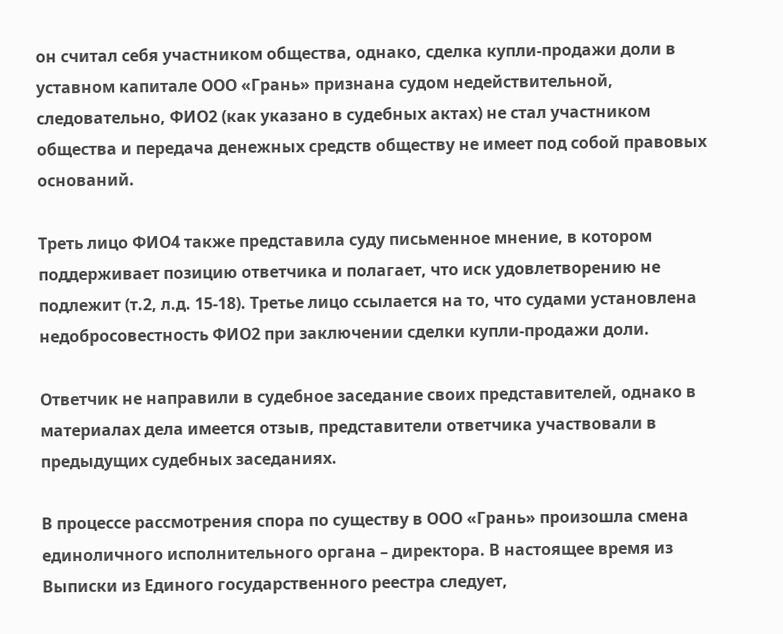он считал себя участником общества, однако, сделка купли-продажи доли в уставном капитале ООО «Грань» признана судом недействительной, следовательно, ФИО2 (как указано в судебных актах) не стал участником общества и передача денежных средств обществу не имеет под собой правовых оснований.

Треть лицо ФИО4 также представила суду письменное мнение, в котором поддерживает позицию ответчика и полагает, что иск удовлетворению не подлежит (т.2, л.д. 15-18). Третье лицо ссылается на то, что судами установлена недобросовестность ФИО2 при заключении сделки купли-продажи доли.

Ответчик не направили в судебное заседание своих представителей, однако в материалах дела имеется отзыв, представители ответчика участвовали в предыдущих судебных заседаниях.

В процессе рассмотрения спора по существу в ООО «Грань» произошла смена единоличного исполнительного органа – директора. В настоящее время из Выписки из Единого государственного реестра следует,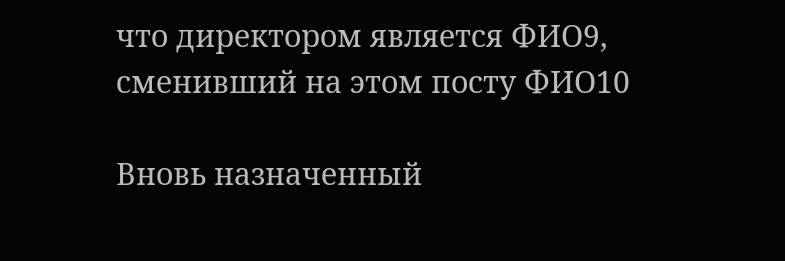что директором является ФИО9, сменивший на этом посту ФИО10

Вновь назначенный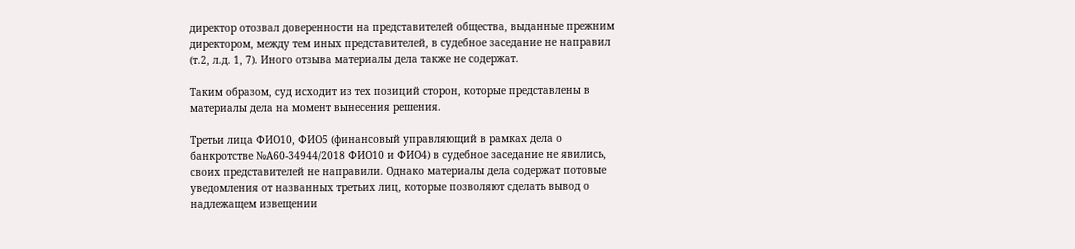директор отозвал доверенности на представителей общества, выданные прежним директором, между тем иных представителей, в судебное заседание не направил (т.2, л.д. 1, 7). Иного отзыва материалы дела также не содержат.

Таким образом, суд исходит из тех позиций сторон, которые представлены в материалы дела на момент вынесения решения.

Третьи лица ФИО10, ФИО5 (финансовый управляющий в рамках дела о банкротстве №А60-34944/2018 ФИО10 и ФИО4) в судебное заседание не явились, своих представителей не направили. Однако материалы дела содержат потовые уведомления от названных третьих лиц, которые позволяют сделать вывод о надлежащем извещении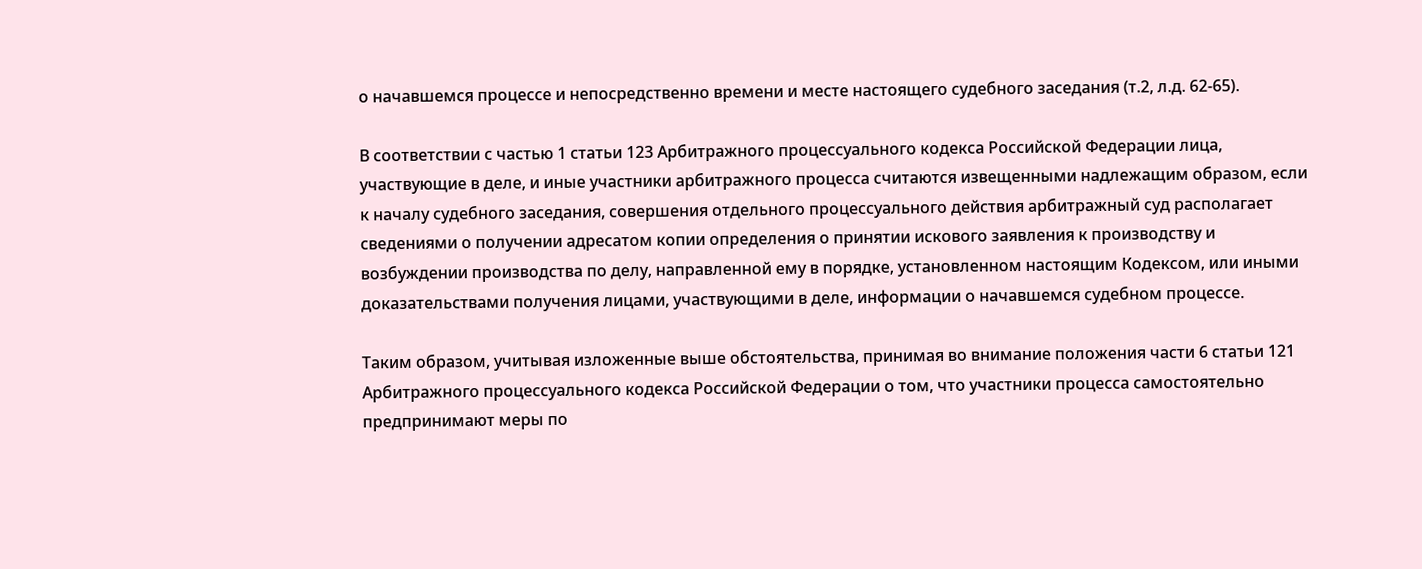о начавшемся процессе и непосредственно времени и месте настоящего судебного заседания (т.2, л.д. 62-65).

В соответствии с частью 1 статьи 123 Арбитражного процессуального кодекса Российской Федерации лица, участвующие в деле, и иные участники арбитражного процесса считаются извещенными надлежащим образом, если к началу судебного заседания, совершения отдельного процессуального действия арбитражный суд располагает сведениями о получении адресатом копии определения о принятии искового заявления к производству и возбуждении производства по делу, направленной ему в порядке, установленном настоящим Кодексом, или иными доказательствами получения лицами, участвующими в деле, информации о начавшемся судебном процессе.

Таким образом, учитывая изложенные выше обстоятельства, принимая во внимание положения части 6 статьи 121 Арбитражного процессуального кодекса Российской Федерации о том, что участники процесса самостоятельно предпринимают меры по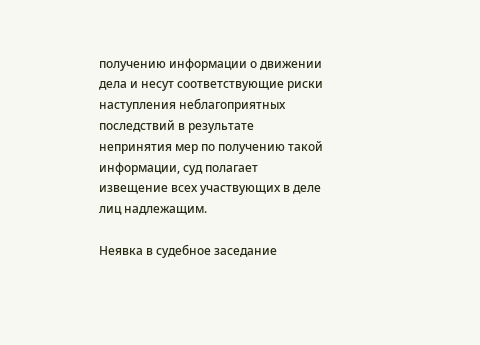получению информации о движении дела и несут соответствующие риски наступления неблагоприятных последствий в результате непринятия мер по получению такой информации, суд полагает извещение всех участвующих в деле лиц надлежащим.

Неявка в судебное заседание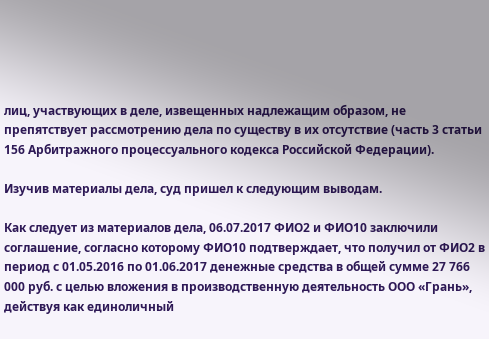лиц, участвующих в деле, извещенных надлежащим образом, не препятствует рассмотрению дела по существу в их отсутствие (часть 3 статьи 156 Арбитражного процессуального кодекса Российской Федерации).

Изучив материалы дела, суд пришел к следующим выводам.

Как следует из материалов дела, 06.07.2017 ФИО2 и ФИО10 заключили соглашение, согласно которому ФИО10 подтверждает, что получил от ФИО2 в период с 01.05.2016 по 01.06.2017 денежные средства в общей сумме 27 766 000 руб. с целью вложения в производственную деятельность ООО «Грань», действуя как единоличный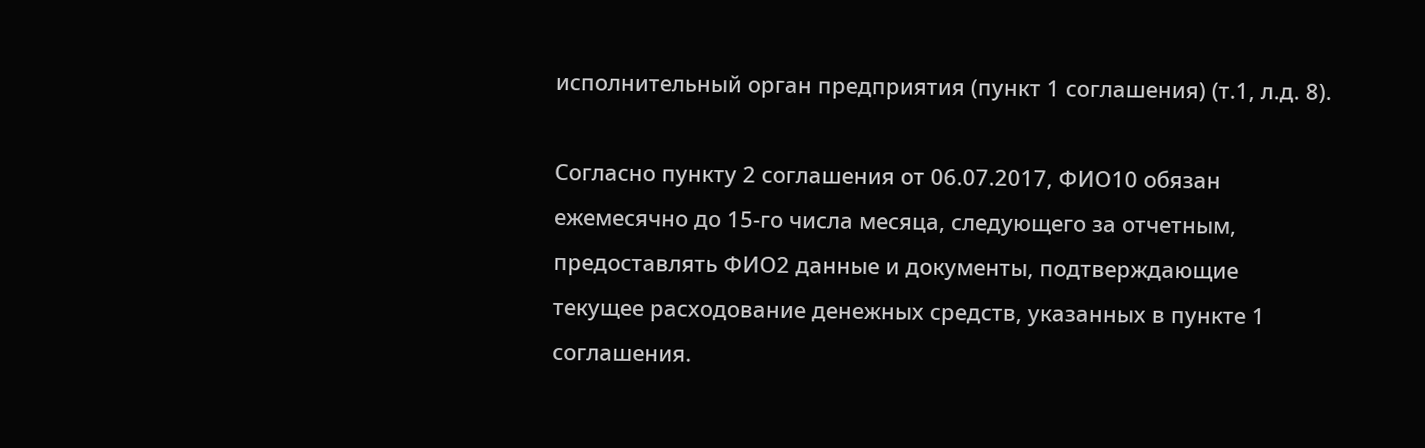исполнительный орган предприятия (пункт 1 соглашения) (т.1, л.д. 8).

Согласно пункту 2 соглашения от 06.07.2017, ФИО10 обязан ежемесячно до 15-го числа месяца, следующего за отчетным, предоставлять ФИО2 данные и документы, подтверждающие текущее расходование денежных средств, указанных в пункте 1 соглашения.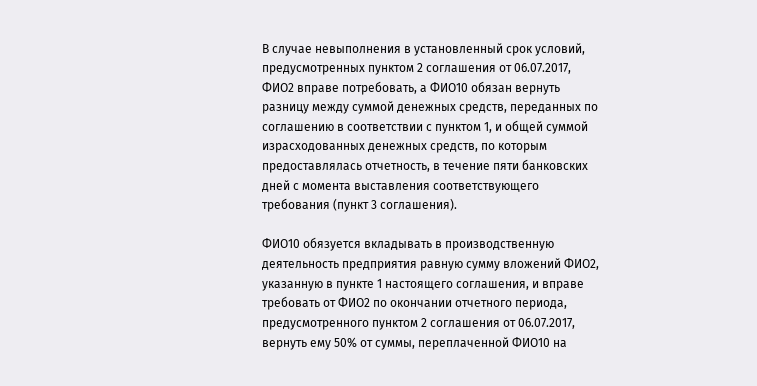В случае невыполнения в установленный срок условий, предусмотренных пунктом 2 соглашения от 06.07.2017, ФИО2 вправе потребовать, а ФИО10 обязан вернуть разницу между суммой денежных средств, переданных по соглашению в соответствии с пунктом 1, и общей суммой израсходованных денежных средств, по которым предоставлялась отчетность, в течение пяти банковских дней с момента выставления соответствующего требования (пункт 3 соглашения).

ФИО10 обязуется вкладывать в производственную деятельность предприятия равную сумму вложений ФИО2, указанную в пункте 1 настоящего соглашения, и вправе требовать от ФИО2 по окончании отчетного периода, предусмотренного пунктом 2 соглашения от 06.07.2017, вернуть ему 50% от суммы, переплаченной ФИО10 на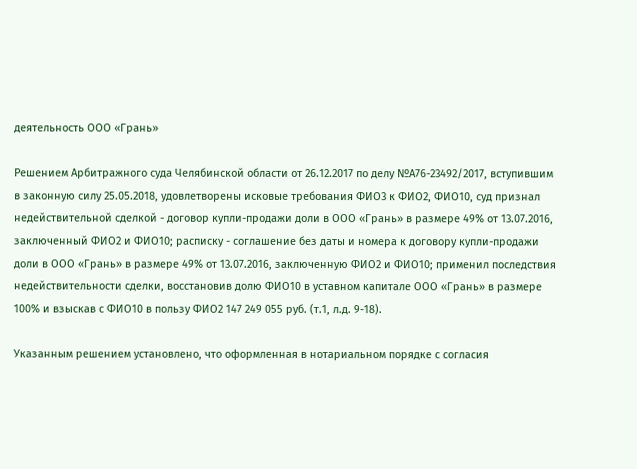деятельность ООО «Грань»

Решением Арбитражного суда Челябинской области от 26.12.2017 по делу №А76-23492/2017, вступившим в законную силу 25.05.2018, удовлетворены исковые требования ФИО3 к ФИО2, ФИО10, суд признал недействительной сделкой - договор купли-продажи доли в ООО «Грань» в размере 49% от 13.07.2016, заключенный ФИО2 и ФИО10; расписку - соглашение без даты и номера к договору купли-продажи доли в ООО «Грань» в размере 49% от 13.07.2016, заключенную ФИО2 и ФИО10; применил последствия недействительности сделки, восстановив долю ФИО10 в уставном капитале ООО «Грань» в размере 100% и взыскав с ФИО10 в пользу ФИО2 147 249 055 руб. (т.1, л.д. 9-18).

Указанным решением установлено, что оформленная в нотариальном порядке с согласия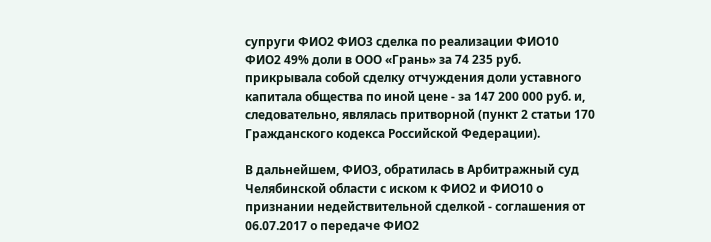супруги ФИО2 ФИО3 сделка по реализации ФИО10 ФИО2 49% доли в ООО «Грань» за 74 235 руб. прикрывала собой сделку отчуждения доли уставного капитала общества по иной цене - за 147 200 000 руб. и, следовательно, являлась притворной (пункт 2 статьи 170 Гражданского кодекса Российской Федерации).

В дальнейшем, ФИО3, обратилась в Арбитражный суд Челябинской области с иском к ФИО2 и ФИО10 о признании недействительной сделкой - соглашения от 06.07.2017 о передаче ФИО2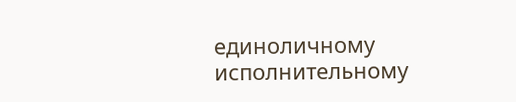единоличному исполнительному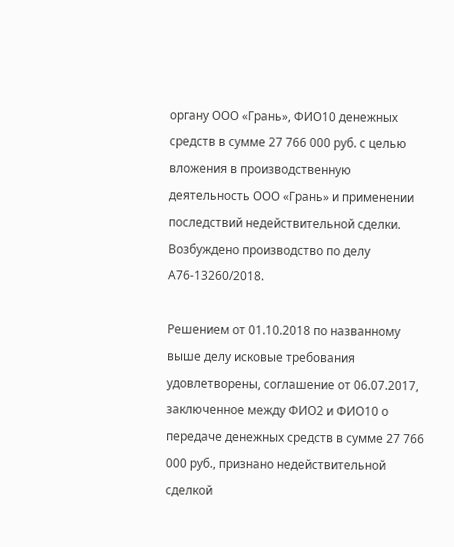органу ООО «Грань», ФИО10 денежных средств в сумме 27 766 000 руб. с целью вложения в производственную деятельность ООО «Грань» и применении последствий недействительной сделки. Возбуждено производство по делу А76-13260/2018.

Решением от 01.10.2018 по названному выше делу исковые требования удовлетворены, соглашение от 06.07.2017, заключенное между ФИО2 и ФИО10 о передаче денежных средств в сумме 27 766 000 руб., признано недействительной сделкой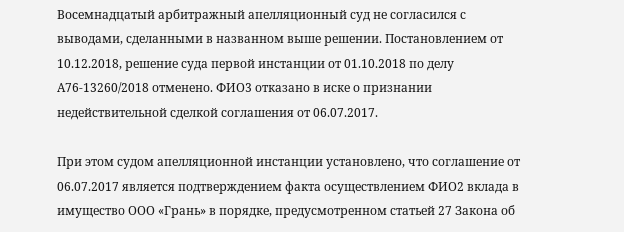Восемнадцатый арбитражный апелляционный суд не согласился с выводами, сделанными в названном выше решении. Постановлением от 10.12.2018, решение суда первой инстанции от 01.10.2018 по делу А76-13260/2018 отменено. ФИО3 отказано в иске о признании недействительной сделкой соглашения от 06.07.2017.

При этом судом апелляционной инстанции установлено, что соглашение от 06.07.2017 является подтверждением факта осуществлением ФИО2 вклада в имущество ООО «Грань» в порядке, предусмотренном статьей 27 Закона об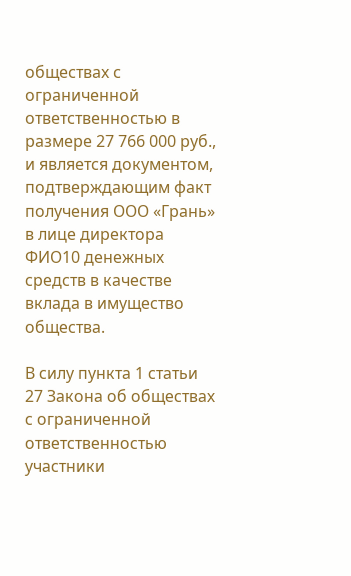обществах с ограниченной ответственностью в размере 27 766 000 руб., и является документом, подтверждающим факт получения ООО «Грань» в лице директора ФИО10 денежных средств в качестве вклада в имущество общества.

В силу пункта 1 статьи 27 Закона об обществах с ограниченной ответственностью участники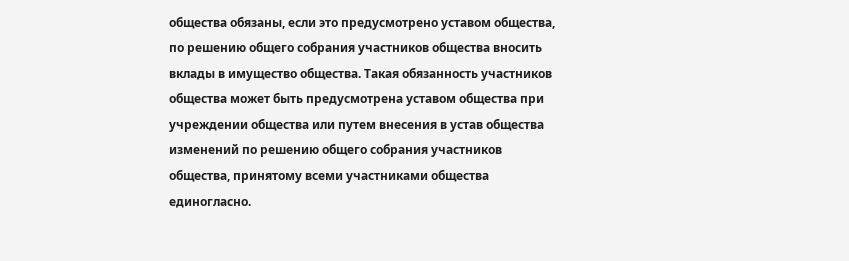общества обязаны, если это предусмотрено уставом общества, по решению общего собрания участников общества вносить вклады в имущество общества. Такая обязанность участников общества может быть предусмотрена уставом общества при учреждении общества или путем внесения в устав общества изменений по решению общего собрания участников общества, принятому всеми участниками общества единогласно.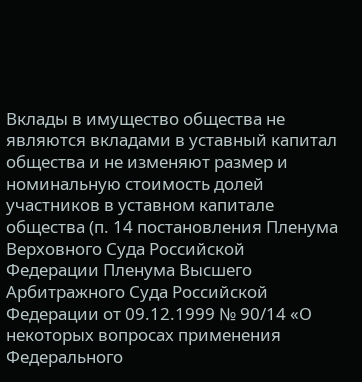Вклады в имущество общества не являются вкладами в уставный капитал общества и не изменяют размер и номинальную стоимость долей участников в уставном капитале общества (п. 14 постановления Пленума Верховного Суда Российской Федерации Пленума Высшего Арбитражного Суда Российской Федерации от 09.12.1999 № 90/14 «О некоторых вопросах применения Федерального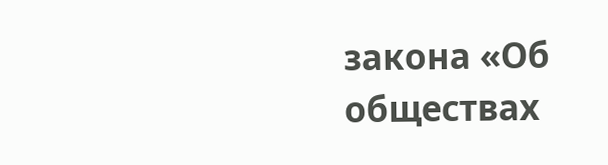закона «Об обществах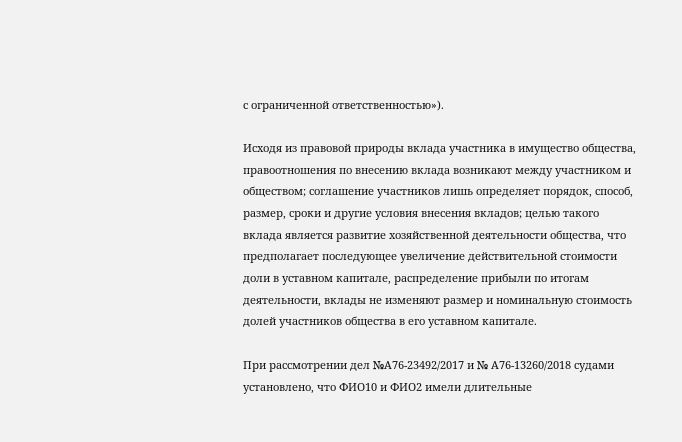с ограниченной ответственностью»).

Исходя из правовой природы вклада участника в имущество общества, правоотношения по внесению вклада возникают между участником и обществом; соглашение участников лишь определяет порядок, способ, размер, сроки и другие условия внесения вкладов; целью такого вклада является развитие хозяйственной деятельности общества, что предполагает последующее увеличение действительной стоимости доли в уставном капитале, распределение прибыли по итогам деятельности, вклады не изменяют размер и номинальную стоимость долей участников общества в его уставном капитале.

При рассмотрении дел №А76-23492/2017 и № А76-13260/2018 судами установлено, что ФИО10 и ФИО2 имели длительные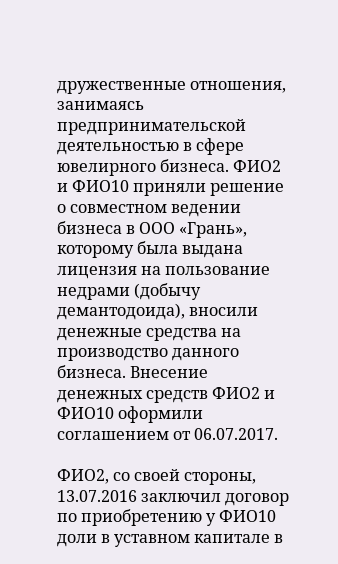дружественные отношения, занимаясь предпринимательской деятельностью в сфере ювелирного бизнеса. ФИО2 и ФИО10 приняли решение о совместном ведении бизнеса в ООО «Грань», которому была выдана лицензия на пользование недрами (добычу демантодоида), вносили денежные средства на производство данного бизнеса. Внесение денежных средств ФИО2 и ФИО10 оформили соглашением от 06.07.2017.

ФИО2, со своей стороны, 13.07.2016 заключил договор по приобретению у ФИО10 доли в уставном капитале в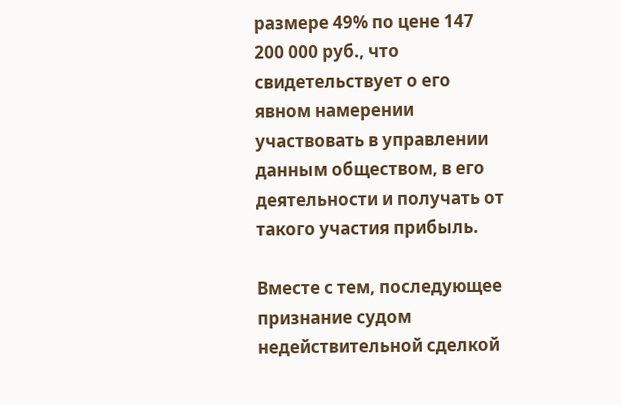размере 49% по цене 147 200 000 руб., что свидетельствует о его явном намерении участвовать в управлении данным обществом, в его деятельности и получать от такого участия прибыль.

Вместе с тем, последующее признание судом недействительной сделкой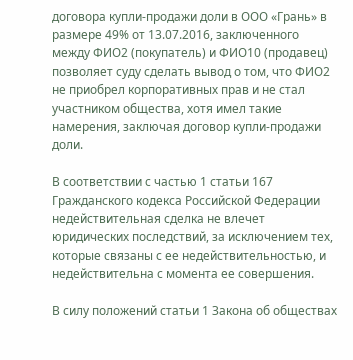договора купли-продажи доли в ООО «Грань» в размере 49% от 13.07.2016, заключенного между ФИО2 (покупатель) и ФИО10 (продавец) позволяет суду сделать вывод о том, что ФИО2 не приобрел корпоративных прав и не стал участником общества, хотя имел такие намерения, заключая договор купли-продажи доли.

В соответствии с частью 1 статьи 167 Гражданского кодекса Российской Федерации недействительная сделка не влечет юридических последствий, за исключением тех, которые связаны с ее недействительностью, и недействительна с момента ее совершения.

В силу положений статьи 1 Закона об обществах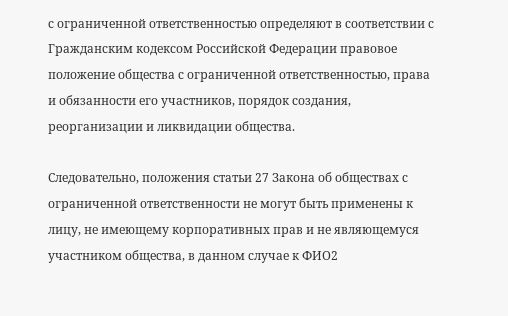с ограниченной ответственностью определяют в соответствии с Гражданским кодексом Российской Федерации правовое положение общества с ограниченной ответственностью, права и обязанности его участников, порядок создания, реорганизации и ликвидации общества.

Следовательно, положения статьи 27 Закона об обществах с ограниченной ответственности не могут быть применены к лицу, не имеющему корпоративных прав и не являющемуся участником общества, в данном случае к ФИО2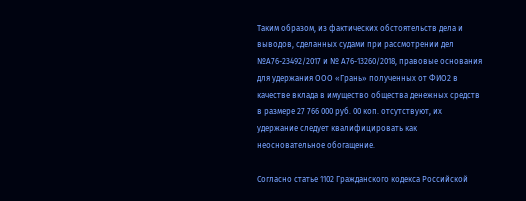Таким образом, из фактических обстоятельств дела и выводов, сделанных судами при рассмотрении дел №А76-23492/2017 и № А76-13260/2018, правовые основания для удержания ООО «Грань» полученных от ФИО2 в качестве вклада в имущество общества денежных средств в размере 27 766 000 руб. 00 коп. отсутствуют, их удержание следует квалифицировать как неосновательное обогащение.

Согласно статье 1102 Гражданского кодекса Российской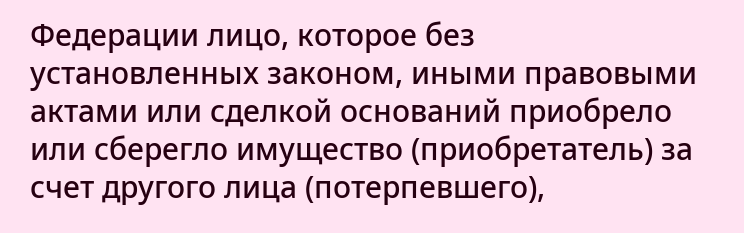Федерации лицо, которое без установленных законом, иными правовыми актами или сделкой оснований приобрело или сберегло имущество (приобретатель) за счет другого лица (потерпевшего),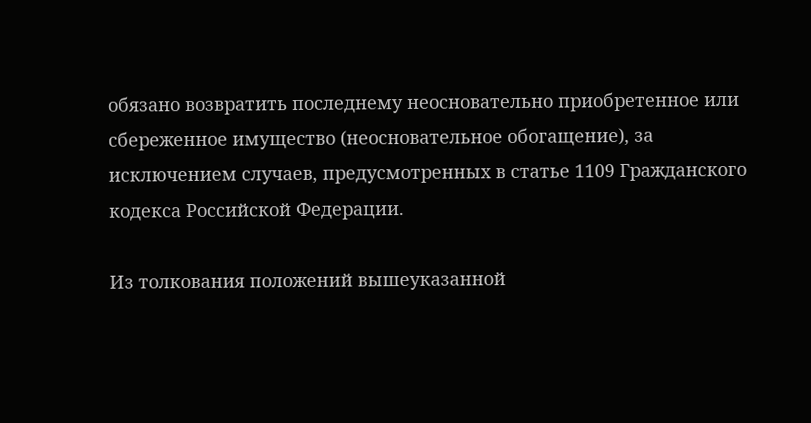обязано возвратить последнему неосновательно приобретенное или сбереженное имущество (неосновательное обогащение), за исключением случаев, предусмотренных в статье 1109 Гражданского кодекса Российской Федерации.

Из толкования положений вышеуказанной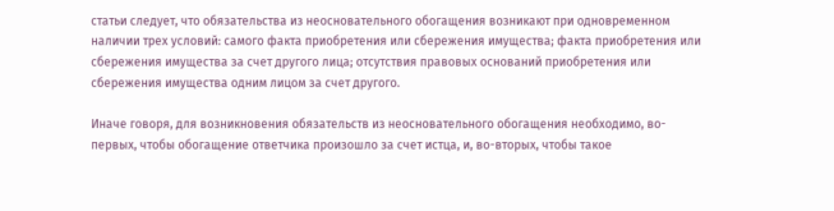статьи следует, что обязательства из неосновательного обогащения возникают при одновременном наличии трех условий: самого факта приобретения или сбережения имущества; факта приобретения или сбережения имущества за счет другого лица; отсутствия правовых оснований приобретения или сбережения имущества одним лицом за счет другого.

Иначе говоря, для возникновения обязательств из неосновательного обогащения необходимо, во-первых, чтобы обогащение ответчика произошло за счет истца, и, во-вторых, чтобы такое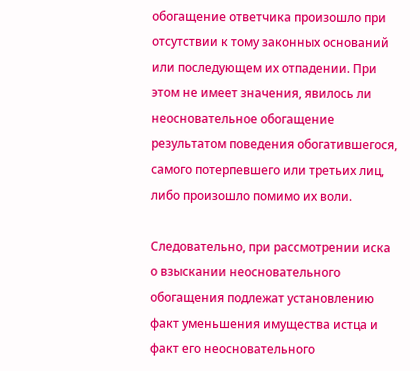обогащение ответчика произошло при отсутствии к тому законных оснований или последующем их отпадении. При этом не имеет значения, явилось ли неосновательное обогащение результатом поведения обогатившегося, самого потерпевшего или третьих лиц, либо произошло помимо их воли.

Следовательно, при рассмотрении иска о взыскании неосновательного обогащения подлежат установлению факт уменьшения имущества истца и факт его неосновательного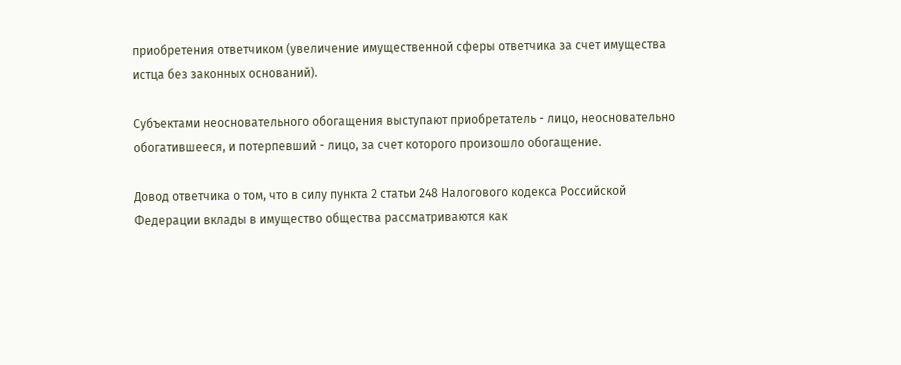приобретения ответчиком (увеличение имущественной сферы ответчика за счет имущества истца без законных оснований).

Субъектами неосновательного обогащения выступают приобретатель - лицо, неосновательно обогатившееся, и потерпевший - лицо, за счет которого произошло обогащение.

Довод ответчика о том, что в силу пункта 2 статьи 248 Налогового кодекса Российской Федерации вклады в имущество общества рассматриваются как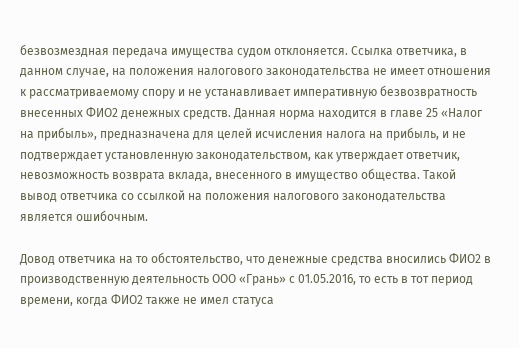безвозмездная передача имущества судом отклоняется. Ссылка ответчика, в данном случае, на положения налогового законодательства не имеет отношения к рассматриваемому спору и не устанавливает императивную безвозвратность внесенных ФИО2 денежных средств. Данная норма находится в главе 25 «Налог на прибыль», предназначена для целей исчисления налога на прибыль, и не подтверждает установленную законодательством, как утверждает ответчик, невозможность возврата вклада, внесенного в имущество общества. Такой вывод ответчика со ссылкой на положения налогового законодательства является ошибочным.

Довод ответчика на то обстоятельство, что денежные средства вносились ФИО2 в производственную деятельность ООО «Грань» с 01.05.2016, то есть в тот период времени, когда ФИО2 также не имел статуса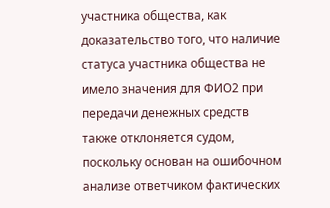участника общества, как доказательство того, что наличие статуса участника общества не имело значения для ФИО2 при передачи денежных средств также отклоняется судом, поскольку основан на ошибочном анализе ответчиком фактических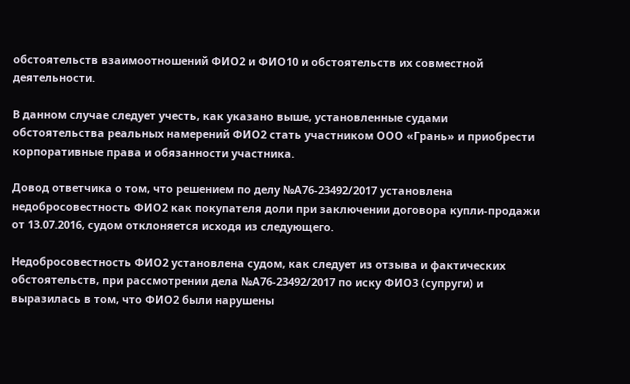обстоятельств взаимоотношений ФИО2 и ФИО10 и обстоятельств их совместной деятельности.

В данном случае следует учесть, как указано выше, установленные судами обстоятельства реальных намерений ФИО2 стать участником ООО «Грань» и приобрести корпоративные права и обязанности участника.

Довод ответчика о том, что решением по делу №А76-23492/2017 установлена недобросовестность ФИО2 как покупателя доли при заключении договора купли-продажи от 13.07.2016, судом отклоняется исходя из следующего.

Недобросовестность ФИО2 установлена судом, как следует из отзыва и фактических обстоятельств, при рассмотрении дела №А76-23492/2017 по иску ФИО3 (супруги) и выразилась в том, что ФИО2 были нарушены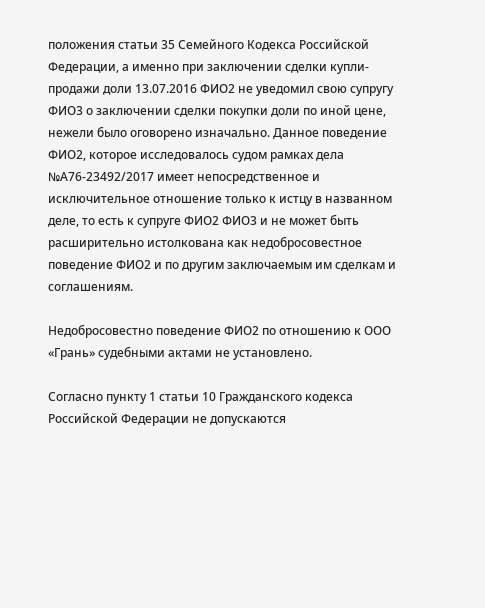положения статьи 35 Семейного Кодекса Российской Федерации, а именно при заключении сделки купли-продажи доли 13.07.2016 ФИО2 не уведомил свою супругу ФИО3 о заключении сделки покупки доли по иной цене, нежели было оговорено изначально. Данное поведение ФИО2, которое исследовалось судом рамках дела №А76-23492/2017 имеет непосредственное и исключительное отношение только к истцу в названном деле, то есть к супруге ФИО2 ФИО3 и не может быть расширительно истолкована как недобросовестное поведение ФИО2 и по другим заключаемым им сделкам и соглашениям.

Недобросовестно поведение ФИО2 по отношению к ООО «Грань» судебными актами не установлено.

Согласно пункту 1 статьи 10 Гражданского кодекса Российской Федерации не допускаются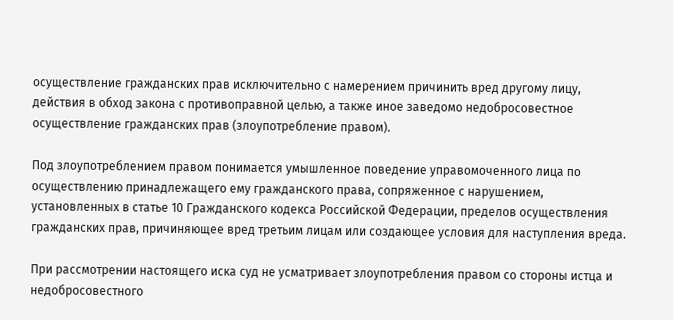осуществление гражданских прав исключительно с намерением причинить вред другому лицу, действия в обход закона с противоправной целью, а также иное заведомо недобросовестное осуществление гражданских прав (злоупотребление правом).

Под злоупотреблением правом понимается умышленное поведение управомоченного лица по осуществлению принадлежащего ему гражданского права, сопряженное с нарушением, установленных в статье 10 Гражданского кодекса Российской Федерации, пределов осуществления гражданских прав, причиняющее вред третьим лицам или создающее условия для наступления вреда.

При рассмотрении настоящего иска суд не усматривает злоупотребления правом со стороны истца и недобросовестного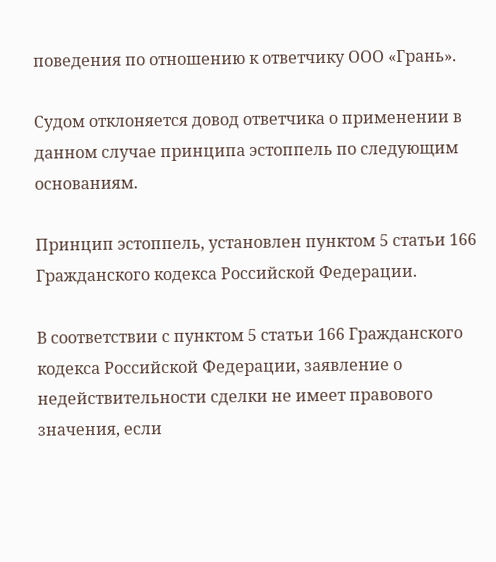поведения по отношению к ответчику ООО «Грань».

Судом отклоняется довод ответчика о применении в данном случае принципа эстоппель по следующим основаниям.

Принцип эстоппель, установлен пунктом 5 статьи 166 Гражданского кодекса Российской Федерации.

В соответствии с пунктом 5 статьи 166 Гражданского кодекса Российской Федерации, заявление о недействительности сделки не имеет правового значения, если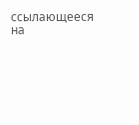ссылающееся на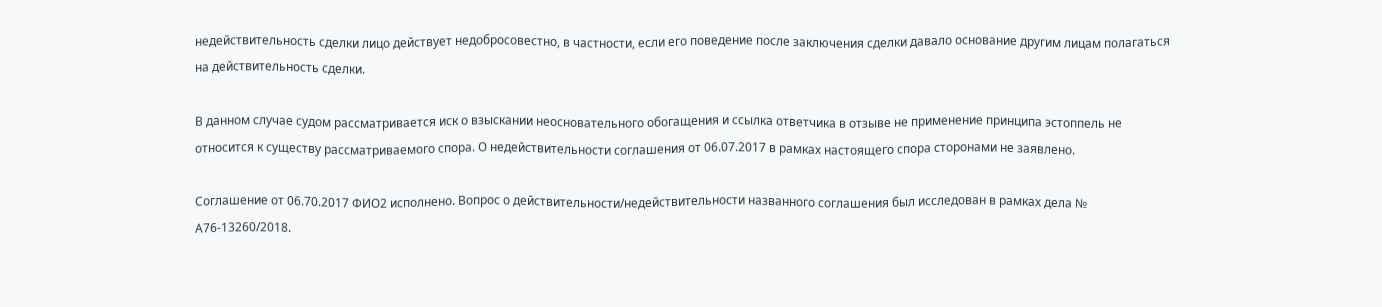недействительность сделки лицо действует недобросовестно, в частности, если его поведение после заключения сделки давало основание другим лицам полагаться на действительность сделки.

В данном случае судом рассматривается иск о взыскании неосновательного обогащения и ссылка ответчика в отзыве не применение принципа эстоппель не относится к существу рассматриваемого спора. О недействительности соглашения от 06.07.2017 в рамках настоящего спора сторонами не заявлено.

Соглашение от 06.70.2017 ФИО2 исполнено. Вопрос о действительности/недействительности названного соглашения был исследован в рамках дела № А76-13260/2018.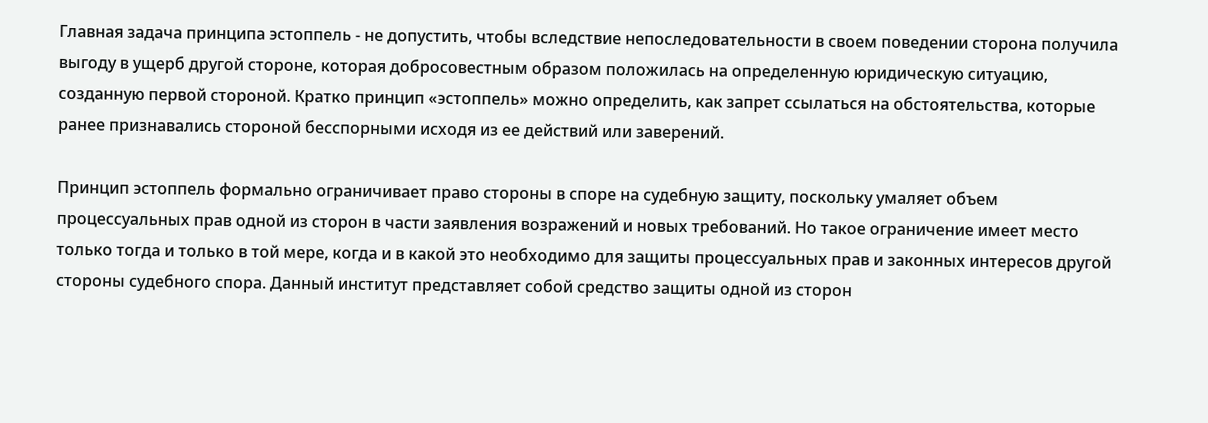Главная задача принципа эстоппель - не допустить, чтобы вследствие непоследовательности в своем поведении сторона получила выгоду в ущерб другой стороне, которая добросовестным образом положилась на определенную юридическую ситуацию, созданную первой стороной. Кратко принцип «эстоппель» можно определить, как запрет ссылаться на обстоятельства, которые ранее признавались стороной бесспорными исходя из ее действий или заверений.

Принцип эстоппель формально ограничивает право стороны в споре на судебную защиту, поскольку умаляет объем процессуальных прав одной из сторон в части заявления возражений и новых требований. Но такое ограничение имеет место только тогда и только в той мере, когда и в какой это необходимо для защиты процессуальных прав и законных интересов другой стороны судебного спора. Данный институт представляет собой средство защиты одной из сторон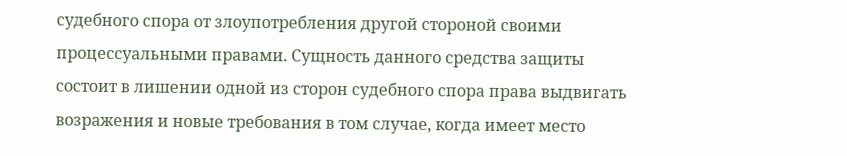судебного спора от злоупотребления другой стороной своими процессуальными правами. Сущность данного средства защиты состоит в лишении одной из сторон судебного спора права выдвигать возражения и новые требования в том случае, когда имеет место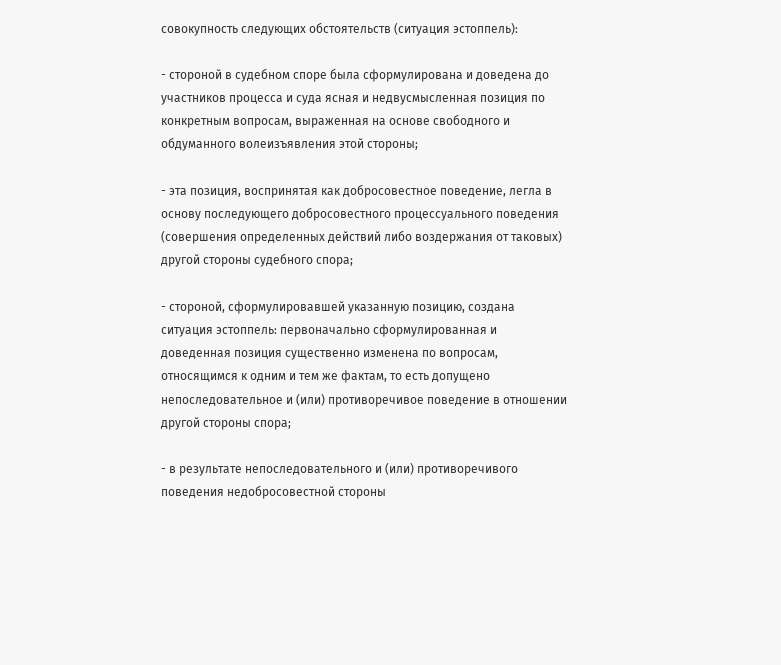совокупность следующих обстоятельств (ситуация эстоппель):

- стороной в судебном споре была сформулирована и доведена до участников процесса и суда ясная и недвусмысленная позиция по конкретным вопросам, выраженная на основе свободного и обдуманного волеизъявления этой стороны;

- эта позиция, воспринятая как добросовестное поведение, легла в основу последующего добросовестного процессуального поведения (совершения определенных действий либо воздержания от таковых) другой стороны судебного спора;

- стороной, сформулировавшей указанную позицию, создана ситуация эстоппель: первоначально сформулированная и доведенная позиция существенно изменена по вопросам, относящимся к одним и тем же фактам, то есть допущено непоследовательное и (или) противоречивое поведение в отношении другой стороны спора;

- в результате непоследовательного и (или) противоречивого поведения недобросовестной стороны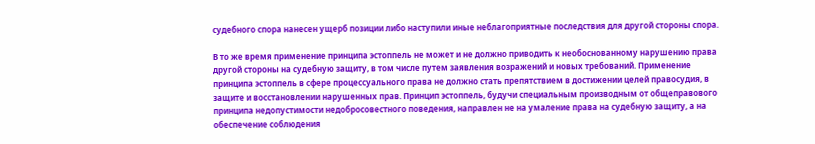судебного спора нанесен ущерб позиции либо наступили иные неблагоприятные последствия для другой стороны спора.

В то же время применение принципа эстоппель не может и не должно приводить к необоснованному нарушению права другой стороны на судебную защиту, в том числе путем заявления возражений и новых требований. Применение принципа эстоппель в сфере процессуального права не должно стать препятствием в достижении целей правосудия, в защите и восстановлении нарушенных прав. Принцип эстоппель, будучи специальным производным от общеправового принципа недопустимости недобросовестного поведения, направлен не на умаление права на судебную защиту, а на обеспечение соблюдения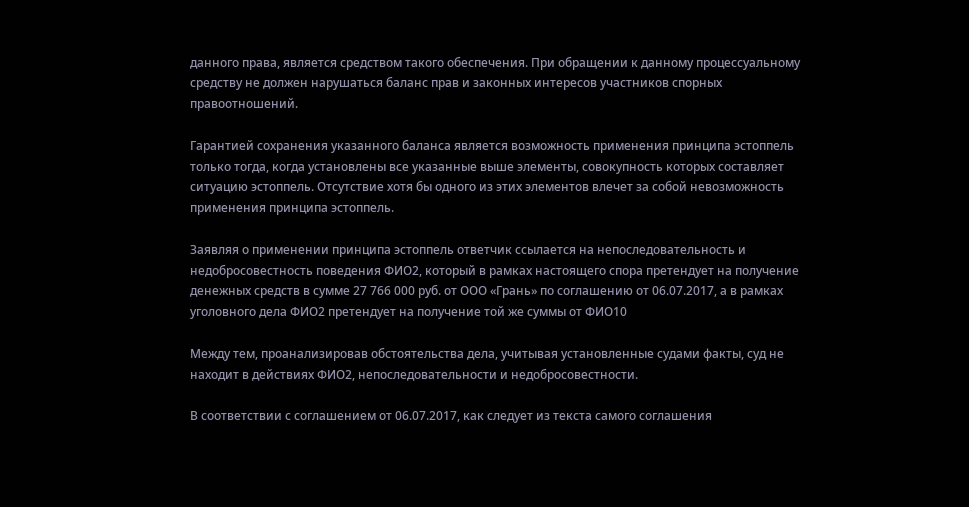данного права, является средством такого обеспечения. При обращении к данному процессуальному средству не должен нарушаться баланс прав и законных интересов участников спорных правоотношений.

Гарантией сохранения указанного баланса является возможность применения принципа эстоппель только тогда, когда установлены все указанные выше элементы, совокупность которых составляет ситуацию эстоппель. Отсутствие хотя бы одного из этих элементов влечет за собой невозможность применения принципа эстоппель.

Заявляя о применении принципа эстоппель ответчик ссылается на непоследовательность и недобросовестность поведения ФИО2, который в рамках настоящего спора претендует на получение денежных средств в сумме 27 766 000 руб. от ООО «Грань» по соглашению от 06.07.2017, а в рамках уголовного дела ФИО2 претендует на получение той же суммы от ФИО10

Между тем, проанализировав обстоятельства дела, учитывая установленные судами факты, суд не находит в действиях ФИО2, непоследовательности и недобросовестности.

В соответствии с соглашением от 06.07.2017, как следует из текста самого соглашения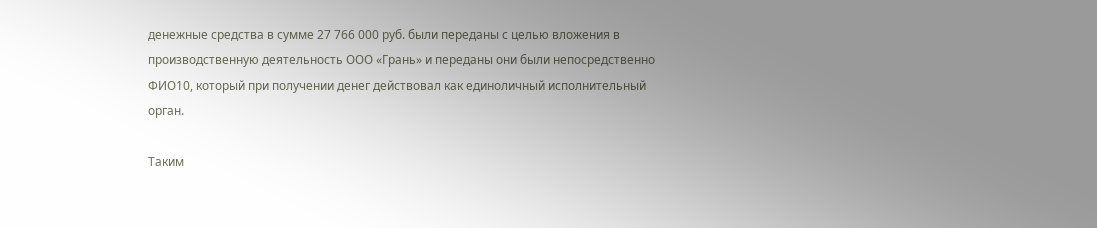денежные средства в сумме 27 766 000 руб. были переданы с целью вложения в производственную деятельность ООО «Грань» и переданы они были непосредственно ФИО10, который при получении денег действовал как единоличный исполнительный орган.

Таким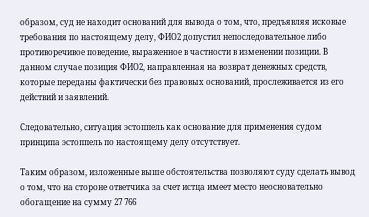образом, суд не находит оснований для вывода о том, что, предъявляя исковые требования по настоящему делу, ФИО2 допустил непоследовательное либо противоречивое поведение, выраженное в частности в изменении позиции. В данном случае позиция ФИО2, направленная на возврат денежных средств, которые переданы фактически без правовых оснований, прослеживается из его действий и заявлений.

Следовательно, ситуация эстоппель как основание для применения судом принципа эстоппель по настоящему делу отсутствует.

Таким образом, изложенные выше обстоятельства позволяют суду сделать вывод о том, что на стороне ответчика за счет истца имеет место неосновательно обогащение на сумму 27 766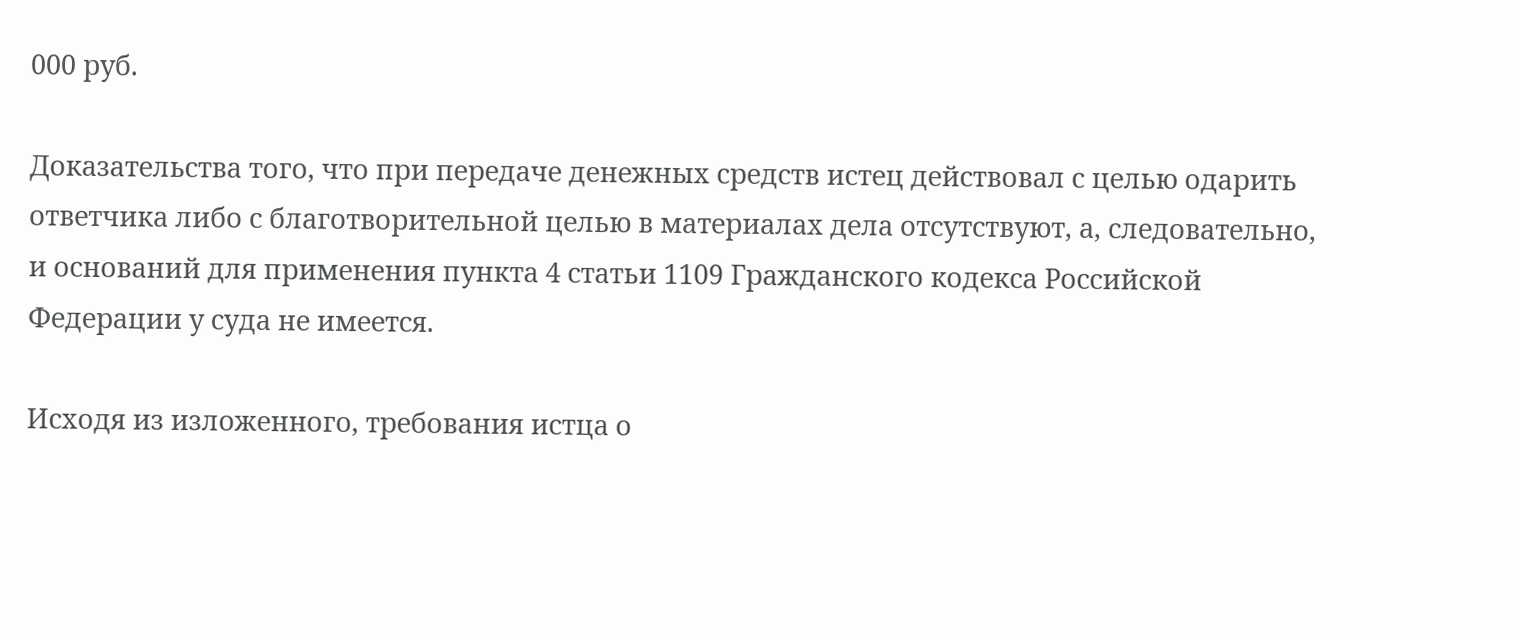000 руб.

Доказательства того, что при передаче денежных средств истец действовал с целью одарить ответчика либо с благотворительной целью в материалах дела отсутствуют, а, следовательно, и оснований для применения пункта 4 статьи 1109 Гражданского кодекса Российской Федерации у суда не имеется.

Исходя из изложенного, требования истца о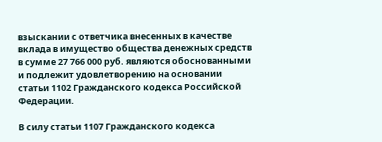взыскании с ответчика внесенных в качестве вклада в имущество общества денежных средств в сумме 27 766 000 руб. являются обоснованными и подлежит удовлетворению на основании статьи 1102 Гражданского кодекса Российской Федерации.

В силу статьи 1107 Гражданского кодекса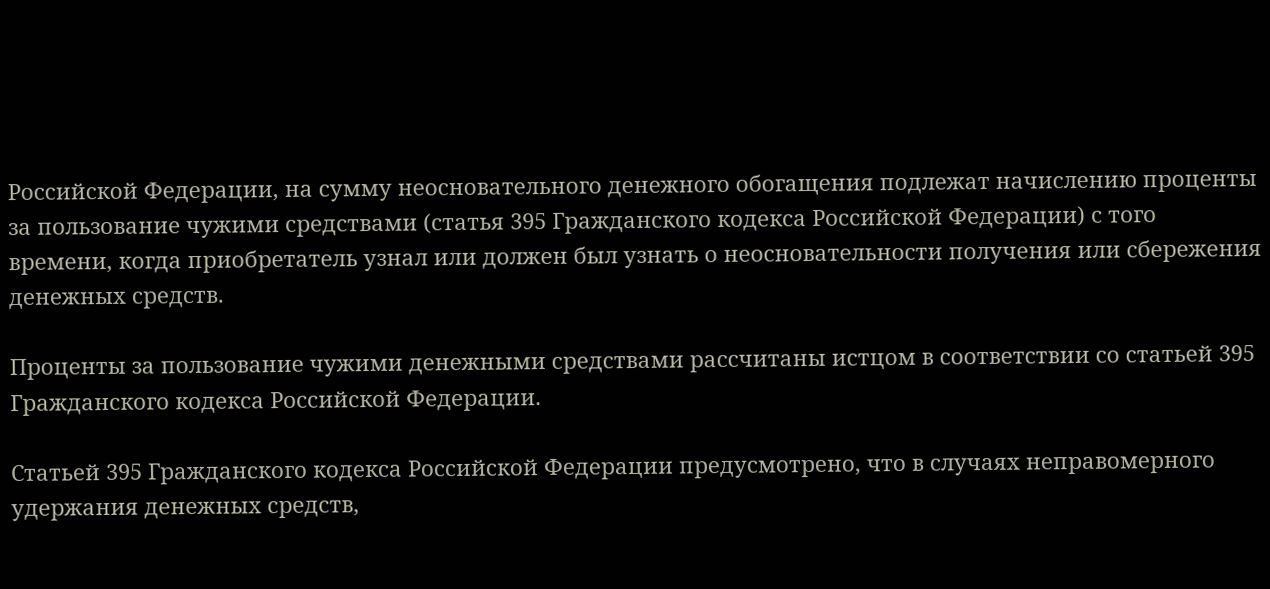Российской Федерации, на сумму неосновательного денежного обогащения подлежат начислению проценты за пользование чужими средствами (статья 395 Гражданского кодекса Российской Федерации) с того времени, когда приобретатель узнал или должен был узнать о неосновательности получения или сбережения денежных средств.

Проценты за пользование чужими денежными средствами рассчитаны истцом в соответствии со статьей 395 Гражданского кодекса Российской Федерации.

Статьей 395 Гражданского кодекса Российской Федерации предусмотрено, что в случаях неправомерного удержания денежных средств,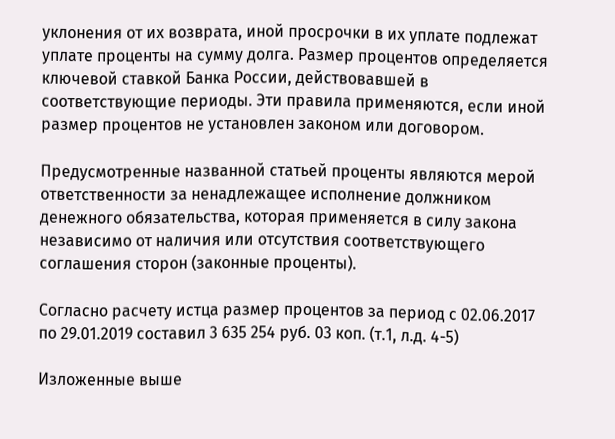уклонения от их возврата, иной просрочки в их уплате подлежат уплате проценты на сумму долга. Размер процентов определяется ключевой ставкой Банка России, действовавшей в соответствующие периоды. Эти правила применяются, если иной размер процентов не установлен законом или договором.

Предусмотренные названной статьей проценты являются мерой ответственности за ненадлежащее исполнение должником денежного обязательства, которая применяется в силу закона независимо от наличия или отсутствия соответствующего соглашения сторон (законные проценты).

Согласно расчету истца размер процентов за период с 02.06.2017 по 29.01.2019 составил 3 635 254 руб. 03 коп. (т.1, л.д. 4-5)

Изложенные выше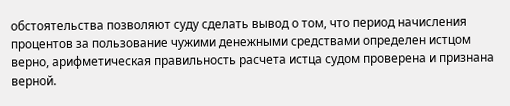обстоятельства позволяют суду сделать вывод о том, что период начисления процентов за пользование чужими денежными средствами определен истцом верно, арифметическая правильность расчета истца судом проверена и признана верной.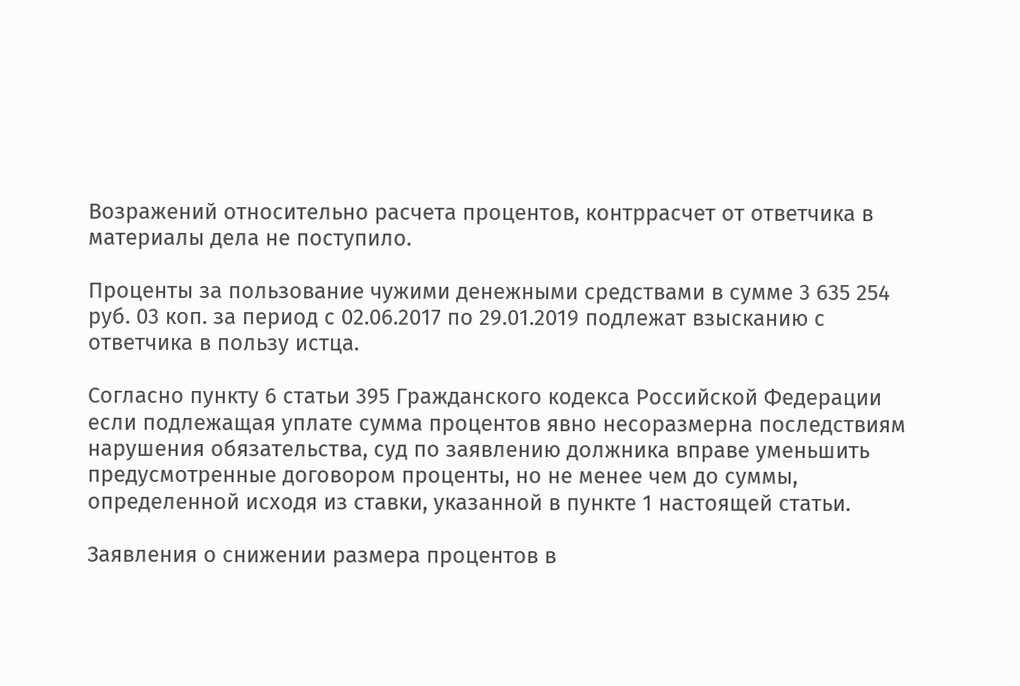Возражений относительно расчета процентов, контррасчет от ответчика в материалы дела не поступило.

Проценты за пользование чужими денежными средствами в сумме 3 635 254 руб. 03 коп. за период с 02.06.2017 по 29.01.2019 подлежат взысканию с ответчика в пользу истца.

Согласно пункту 6 статьи 395 Гражданского кодекса Российской Федерации если подлежащая уплате сумма процентов явно несоразмерна последствиям нарушения обязательства, суд по заявлению должника вправе уменьшить предусмотренные договором проценты, но не менее чем до суммы, определенной исходя из ставки, указанной в пункте 1 настоящей статьи.

Заявления о снижении размера процентов в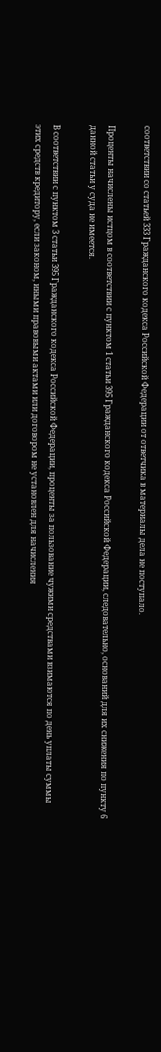соответствии со статьей 333 Гражданского кодекса Российской Федерации от ответчика в материалы дела не поступало.

Проценты начислены истцом в соответствии с пунктом 1 статьи 395 Гражданского кодекса Российской Федерации, следовательно, оснований для их снижения по пункту 6 данной статьи у суда не имеется.

В соответствии с пунктом 3 статьи 395 Гражданского кодекса Российской Федерации, проценты за пользование чужими средствами взимаются по день уплаты суммы этих средств кредитору, если законом, иными правовыми актами или договором не установлен для начисления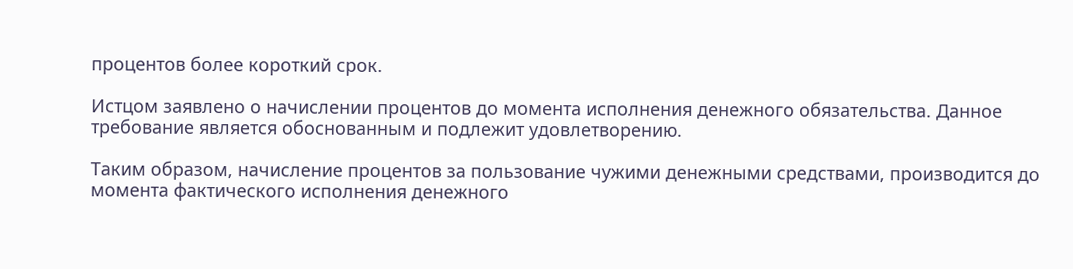процентов более короткий срок.

Истцом заявлено о начислении процентов до момента исполнения денежного обязательства. Данное требование является обоснованным и подлежит удовлетворению.

Таким образом, начисление процентов за пользование чужими денежными средствами, производится до момента фактического исполнения денежного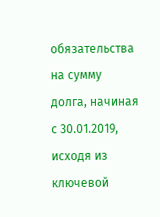обязательства на сумму долга, начиная с 30.01.2019, исходя из ключевой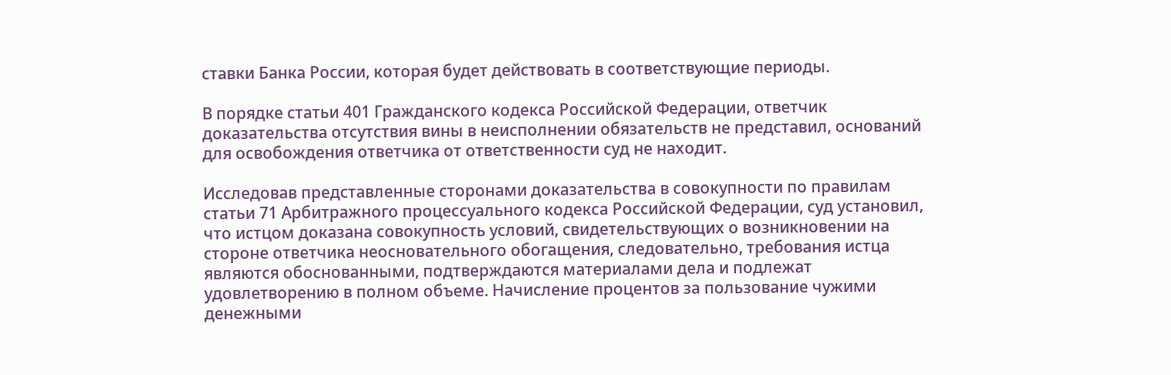ставки Банка России, которая будет действовать в соответствующие периоды.

В порядке статьи 401 Гражданского кодекса Российской Федерации, ответчик доказательства отсутствия вины в неисполнении обязательств не представил, оснований для освобождения ответчика от ответственности суд не находит.

Исследовав представленные сторонами доказательства в совокупности по правилам статьи 71 Арбитражного процессуального кодекса Российской Федерации, суд установил, что истцом доказана совокупность условий, свидетельствующих о возникновении на стороне ответчика неосновательного обогащения, следовательно, требования истца являются обоснованными, подтверждаются материалами дела и подлежат удовлетворению в полном объеме. Начисление процентов за пользование чужими денежными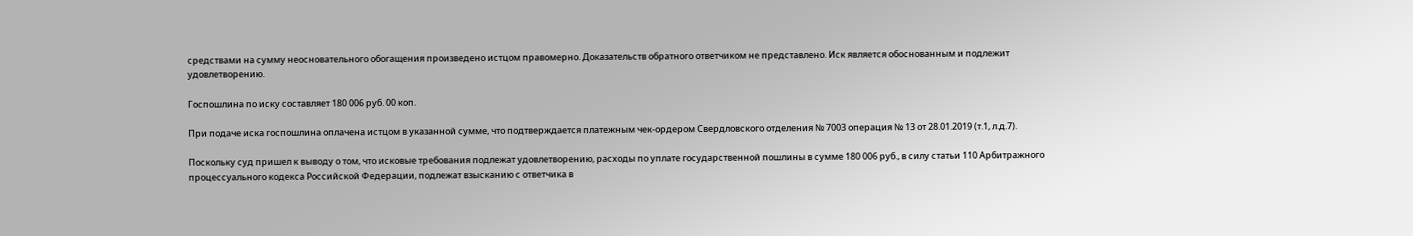средствами на сумму неосновательного обогащения произведено истцом правомерно. Доказательств обратного ответчиком не представлено. Иск является обоснованным и подлежит удовлетворению.

Госпошлина по иску составляет 180 006 руб. 00 коп.

При подаче иска госпошлина оплачена истцом в указанной сумме, что подтверждается платежным чек-ордером Свердловского отделения № 7003 операция № 13 от 28.01.2019 (т.1, л.д.7).

Поскольку суд пришел к выводу о том, что исковые требования подлежат удовлетворению, расходы по уплате государственной пошлины в сумме 180 006 руб., в силу статьи 110 Арбитражного процессуального кодекса Российской Федерации, подлежат взысканию с ответчика в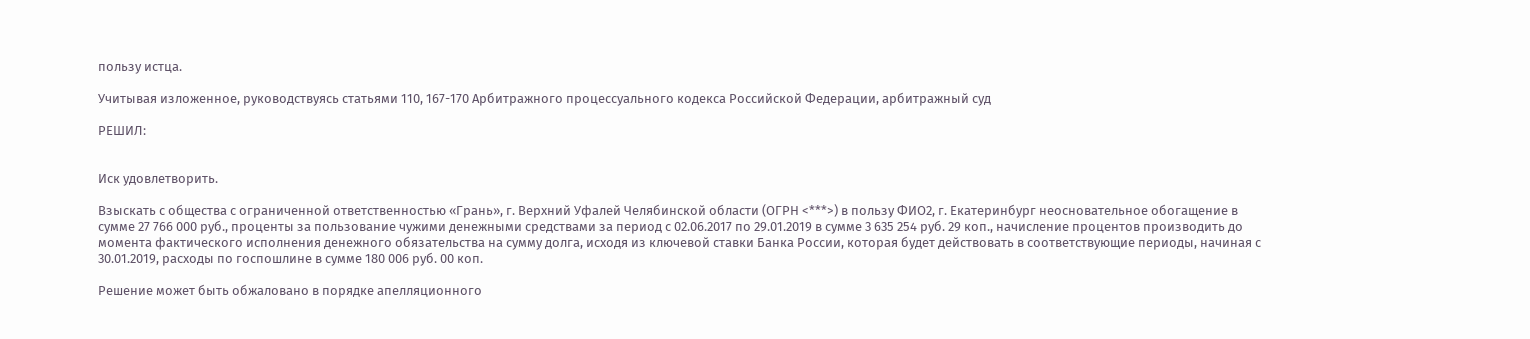пользу истца.

Учитывая изложенное, руководствуясь статьями 110, 167-170 Арбитражного процессуального кодекса Российской Федерации, арбитражный суд

РЕШИЛ:


Иск удовлетворить.

Взыскать с общества с ограниченной ответственностью «Грань», г. Верхний Уфалей Челябинской области (ОГРН <***>) в пользу ФИО2, г. Екатеринбург неосновательное обогащение в сумме 27 766 000 руб., проценты за пользование чужими денежными средствами за период с 02.06.2017 по 29.01.2019 в сумме 3 635 254 руб. 29 коп., начисление процентов производить до момента фактического исполнения денежного обязательства на сумму долга, исходя из ключевой ставки Банка России, которая будет действовать в соответствующие периоды, начиная с 30.01.2019, расходы по госпошлине в сумме 180 006 руб. 00 коп.

Решение может быть обжаловано в порядке апелляционного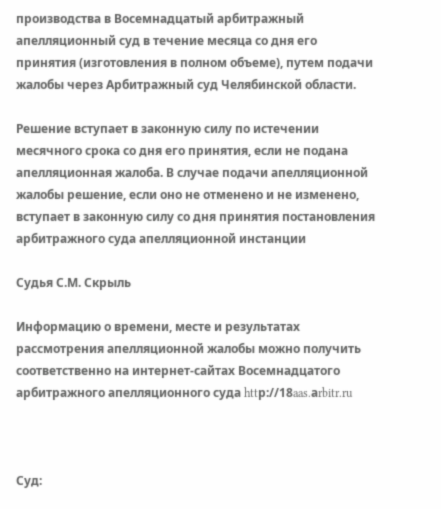производства в Восемнадцатый арбитражный апелляционный суд в течение месяца со дня его принятия (изготовления в полном объеме), путем подачи жалобы через Арбитражный суд Челябинской области.

Решение вступает в законную силу по истечении месячного срока со дня его принятия, если не подана апелляционная жалоба. В случае подачи апелляционной жалобы решение, если оно не отменено и не изменено, вступает в законную силу со дня принятия постановления арбитражного суда апелляционной инстанции

Судья С.М. Скрыль

Информацию о времени, месте и результатах рассмотрения апелляционной жалобы можно получить соответственно на интернет-сайтах Восемнадцатого арбитражного апелляционного суда httр://18aas.аrbitr.ru



Суд: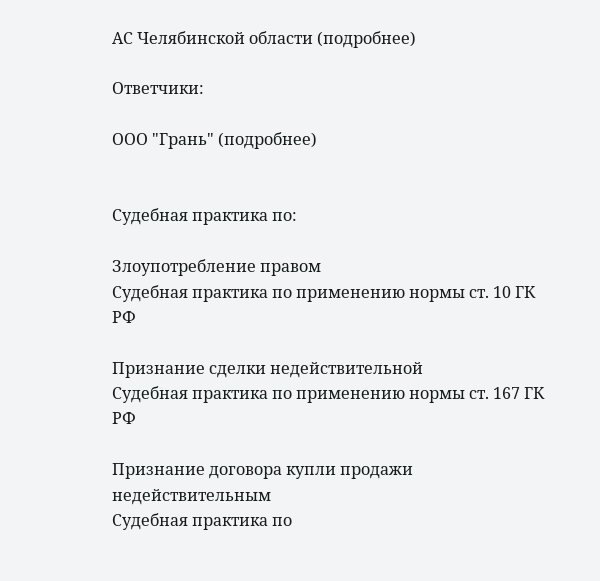АС Челябинской области (подробнее)

Ответчики:

ООО "Грань" (подробнее)


Судебная практика по:

Злоупотребление правом
Судебная практика по применению нормы ст. 10 ГК РФ

Признание сделки недействительной
Судебная практика по применению нормы ст. 167 ГК РФ

Признание договора купли продажи недействительным
Судебная практика по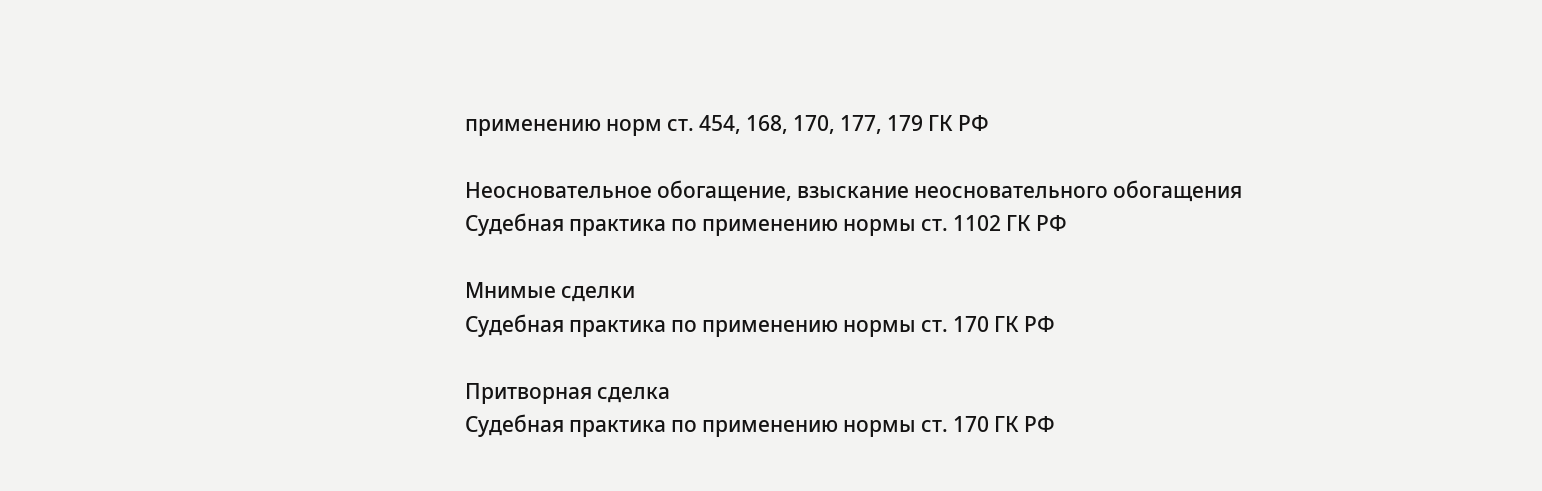применению норм ст. 454, 168, 170, 177, 179 ГК РФ

Неосновательное обогащение, взыскание неосновательного обогащения
Судебная практика по применению нормы ст. 1102 ГК РФ

Мнимые сделки
Судебная практика по применению нормы ст. 170 ГК РФ

Притворная сделка
Судебная практика по применению нормы ст. 170 ГК РФ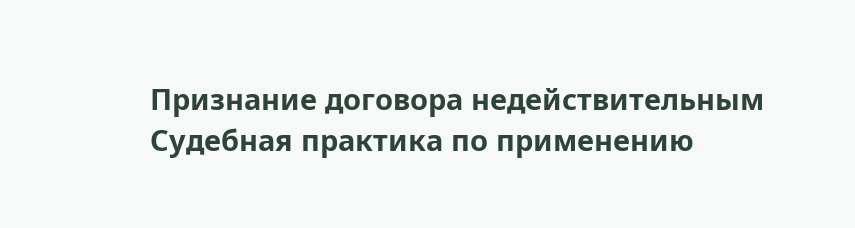Признание договора недействительным
Судебная практика по применению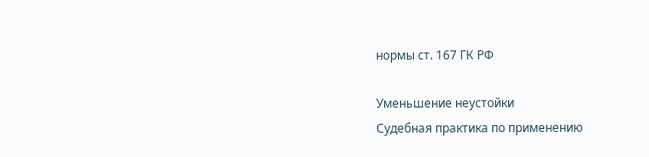нормы ст. 167 ГК РФ

Уменьшение неустойки
Судебная практика по применению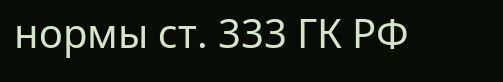нормы ст. 333 ГК РФ